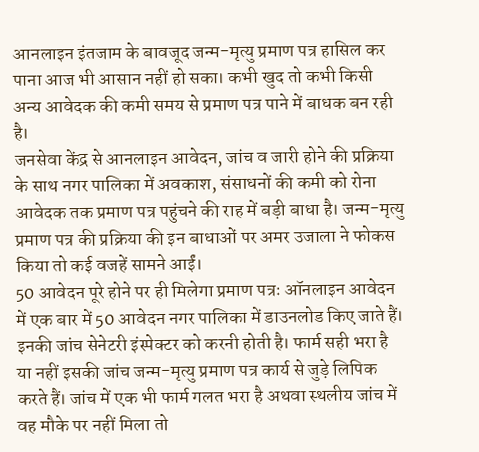आनलाइन इंतजाम के बावजूद जन्म-मृत्यु प्रमाण पत्र हासिल कर पाना आज भी आसान नहीं हो सका। कभी खुद तो कभी किसी अन्य आवेदक की कमी समय से प्रमाण पत्र पाने में बाधक बन रही है।
जनसेवा केंद्र से आनलाइन आवेदन, जांच व जारी होने की प्रक्रिया के साथ नगर पालिका में अवकाश, संसाधनों की कमी को रोना आवेदक तक प्रमाण पत्र पहुंचने की राह में बड़ी बाधा है। जन्म-मृत्यु प्रमाण पत्र की प्रक्रिया की इन बाधाओं पर अमर उजाला ने फोकस किया तो कई वजहें सामने आईं।
50 आवेदन पूरे होने पर ही मिलेगा प्रमाण पत्रः ऑनलाइन आवेदन में एक बार में 50 आवेदन नगर पालिका में डाउनलोड किए जाते हैं। इनकी जांच सेनेटरी इंस्पेक्टर को करनी होती है। फार्म सही भरा है या नहीं इसकी जांच जन्म-मृत्यु प्रमाण पत्र कार्य से जुड़े लिपिक करते हैं। जांच में एक भी फार्म गलत भरा है अथवा स्थलीय जांच में वह मौके पर नहीं मिला तो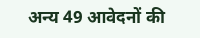अन्य 49 आवेदनों की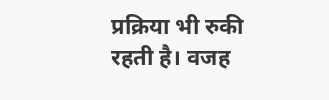प्रक्रिया भी रुकी रहती है। वजह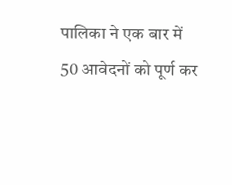पालिका ने एक बार में 50 आवेदनों को पूर्ण कर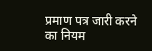प्रमाण पत्र जारी करने का नियम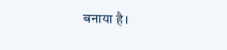बनाया है।